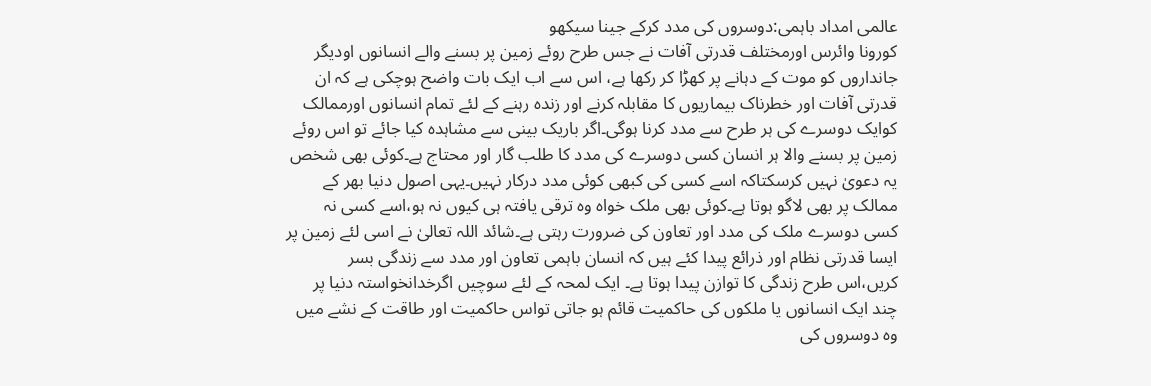عالمی امداد باہمی:دوسروں کی مدد کرکے جینا سیکھو
کورونا وائرس اورمختلف قدرتی آفات نے جس طرح روئے زمین پر بسنے والے انسانوں اودیگر جانداروں کو موت کے دہانے پر کھڑا کر رکھا ہے، اس سے اب ایک بات واضح ہوچکی ہے کہ ان قدرتی آفات اور خطرناک بیماریوں کا مقابلہ کرنے اور زندہ رہنے کے لئے تمام انسانوں اورممالک کوایک دوسرے کی ہر طرح سے مدد کرنا ہوگی۔اگر باریک بینی سے مشاہدہ کیا جائے تو اس روئے زمین پر بسنے والا ہر انسان کسی دوسرے کی مدد کا طلب گار اور محتاج ہے۔کوئی بھی شخص یہ دعویٰ نہیں کرسکتاکہ اسے کسی کی کبھی کوئی مدد درکار نہیں۔یہی اصول دنیا بھر کے ممالک پر بھی لاگو ہوتا ہے۔کوئی بھی ملک خواہ وہ ترقی یافتہ ہی کیوں نہ ہو،اسے کسی نہ کسی دوسرے ملک کی مدد اور تعاون کی ضرورت رہتی ہے۔شائد اللہ تعالیٰ نے اسی لئے زمین پر ایسا قدرتی نظام اور ذرائع پیدا کئے ہیں کہ انسان باہمی تعاون اور مدد سے زندگی بسر کریں،اس طرح زندگی کا توازن پیدا ہوتا ہے۔ ایک لمحہ کے لئے سوچیں اگرخدانخواستہ دنیا پر چند ایک انسانوں یا ملکوں کی حاکمیت قائم ہو جاتی تواس حاکمیت اور طاقت کے نشے میں وہ دوسروں کی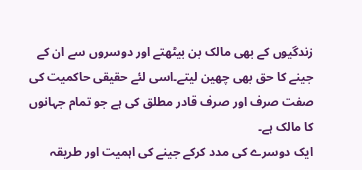زندگیوں کے بھی مالک بن بیٹھتے اور دوسروں سے ان کے جینے کا حق بھی چھین لیتے۔اسی لئے حقیقی حاکمیت کی صفت صرف اور صرف قادر مطلق کی ہے جو تمام جہانوں کا مالک ہے۔
ایک دوسرے کی مدد کرکے جینے کی اہمیت اور طریقہ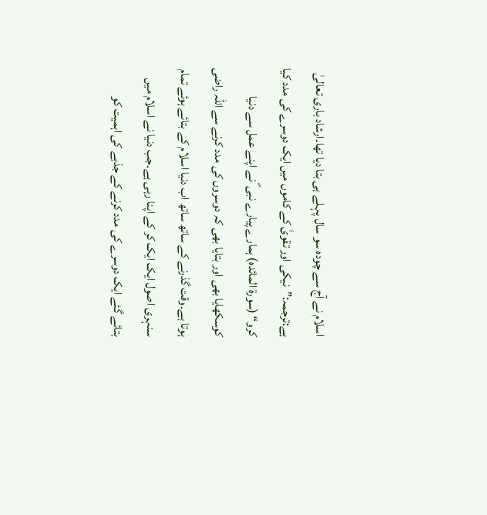اسلام نے آج سے چودہ سو سال پہلے ہی بتا دیا تھا۔ارشاد باری تعالیٰ ہے:ترجمہ:”نیکی اور تقویٰ کے کاموں میں ایک دوسرے کی مدد کیا کرو“ (سورۃ المائدہ) ہمارے پیارے نبی ؐ نے اپنے عمل سے دنیا کوسکھایا بھی اور بتایا بھی کہ دوسروں کی مدد کرنے سے اللہ راضی ہوتا ہے۔وقت گذرنے کے ساتھ ساتھ اب دنیا اسلام کے بتائے ہوئے تمام سنہری اصول ایک ایک کر کے اپنا رہی ہے۔جب دنیا نے اسلام میں بتائے گئے ایک دوسرے کی مدد کرنے کے جذبے کی اہمیت کو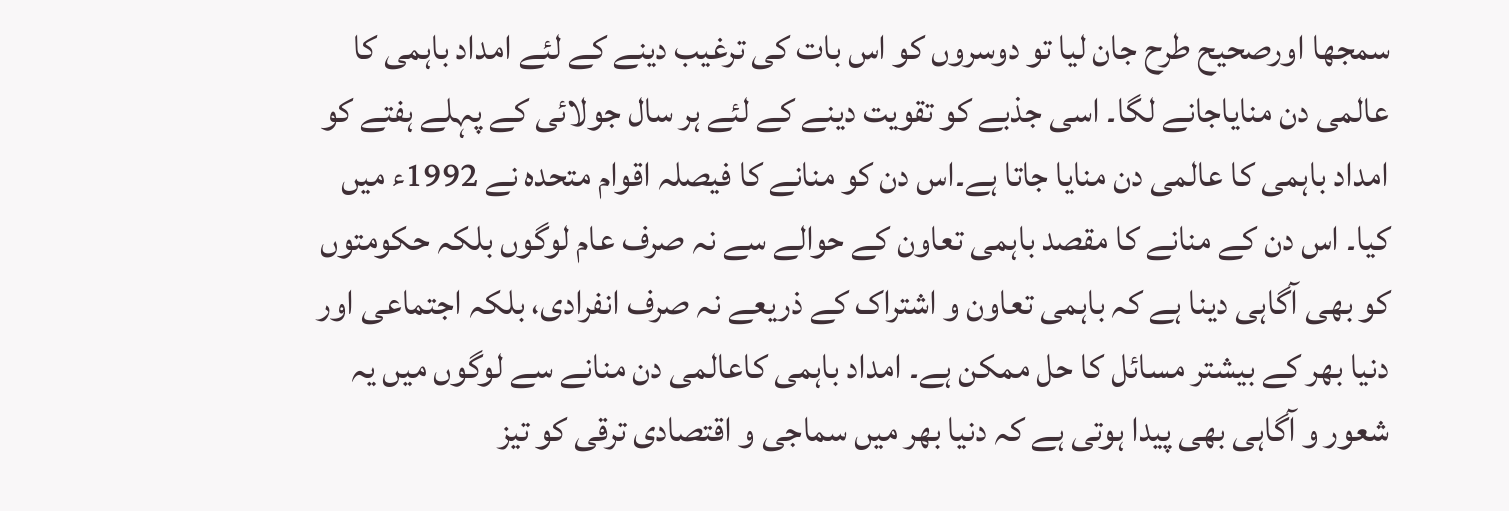سمجھا اورصحیح طرح جان لیا تو دوسروں کو اس بات کی ترغیب دینے کے لئے امداد باہمی کا عالمی دن منایاجانے لگا۔ اسی جذبے کو تقویت دینے کے لئے ہر سال جولائی کے پہلے ہفتے کو امداد باہمی کا عالمی دن منایا جاتا ہے۔اس دن کو منانے کا فیصلہ اقوام متحدہ نے 1992ء میں کیا۔ اس دن کے منانے کا مقصد باہمی تعاون کے حوالے سے نہ صرف عام لوگوں بلکہ حکومتوں کو بھی آگاہی دینا ہے کہ باہمی تعاون و اشتراک کے ذریعے نہ صرف انفرادی، بلکہ اجتماعی اور دنیا بھر کے بیشتر مسائل کا حل ممکن ہے۔ امداد باہمی کاعالمی دن منانے سے لوگوں میں یہ شعور و آگاہی بھی پیدا ہوتی ہے کہ دنیا بھر میں سماجی و اقتصادی ترقی کو تیز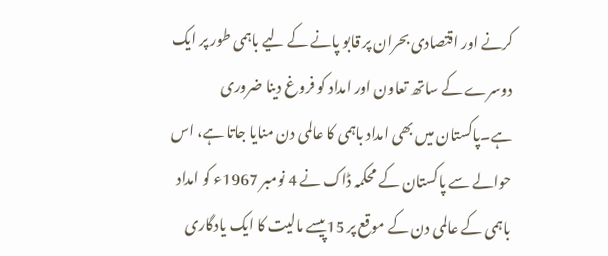کرنے اور اقتصادی بحران پر قابو پانے کے لیے باہمی طور پر ایک دوسرے کے ساتھ تعاون اور امداد کو فروغ دینا ضروری ہے۔پاکستان میں بھی امداد باہمی کا عالمی دن منایا جاتا ہے، اس حوالے سے پاکستان کے محکمہ ڈاک نے 4 نومبر 1967ء کو امداد باہمی کے عالمی دن کے موقع پر 15پیسے مالیت کا ایک یادگاری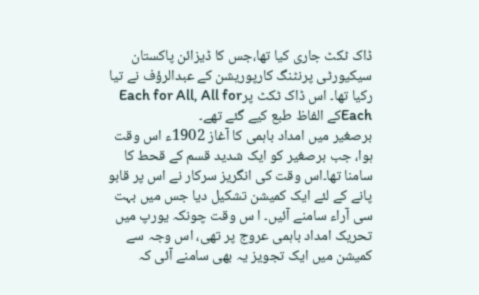ڈاک ٹکٹ جاری کیا تھا،جس کا ڈیزائن پاکستان سیکیورٹی پرنٹنگ کارپوریشن کے عبدالرؤف نے تیا رکیا تھا۔ اس ڈاک ٹکٹ پرEach for All, All for Eachکے الفاظ طبع کیے گئے تھے۔
برصغیر میں امداد باہمی کا آغاز 1902ء اس وقت ہوا، جب برصغیر کو ایک شدید قسم کے قحط کا سامنا تھا۔اس وقت کی انگریز سرکار نے اس پر قابو پانے کے لئے ایک کمیشن تشکیل دیا جس میں بہت سی آراء سامنے آئیں۔ ا س وقت چونکہ یورپ میں تحریک امداد باہمی عروج پر تھی، اس وجہ سے کمیشن میں ایک تجویز یہ بھی سامنے آئی کہ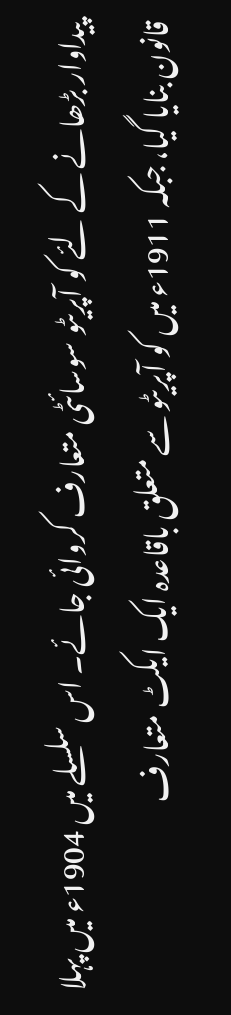پیداوار بڑھانے کے لئے کو آپریٹو سوسائٹی متعارف کروائی جائے۔ اس سلسلے میں 1904ء میں پہلا قانون بنایا گیا، جبکہ 1911ء میں کو آپریٹو سے متعلق باقاعدہ ایک ایکٹ متعارف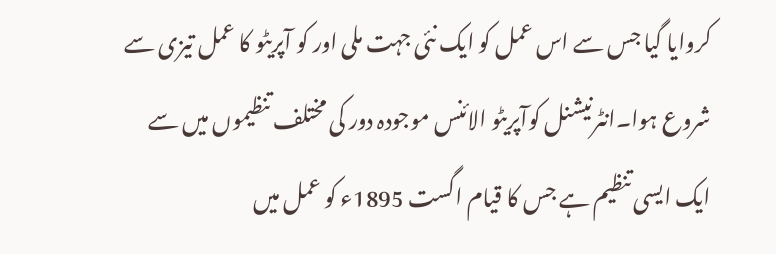کروایا گیا جس سے اس عمل کو ایک نئی جہت ملی اور کو آپریٹو کا عمل تیزی سے شروع ہوا۔انٹرنیشنل کوآپریٹو الائنس موجودہ دور کی مختلف تنظیموں میں سے ایک ایسی تنظیم ہے جس کا قیام اگست 1895ء کو عمل میں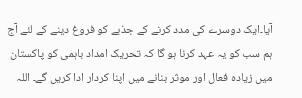آیا۔ایک دوسرے کی مدد کرنے کے جذبے کو فروغ دینے کے لئے آج ہم سب کو یہ عہد کرنا ہو گا کہ تحریک امداد باہمی کو پاکستان میں زیادہ فعال اور موثر بنانے میں اپنا کردار ادا کریں گے۔ اللہ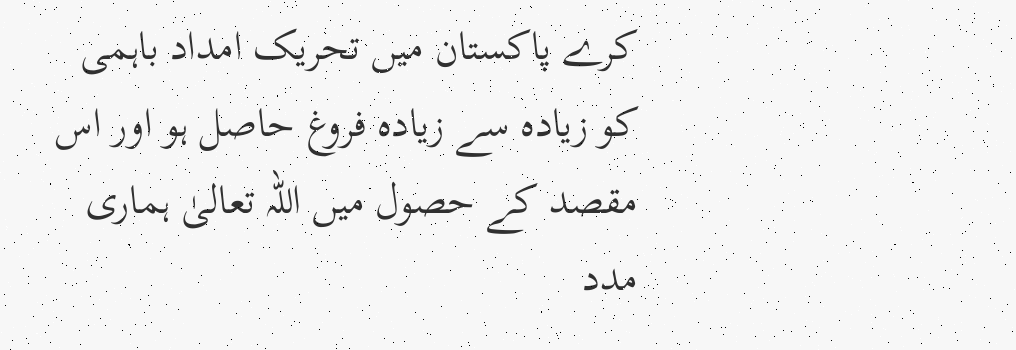کرے پاکستان میں تحریک امداد باہمی کو زیادہ سے زیادہ فروغ حاصل ہو اور اس مقصد کے حصول میں اللہ تعالیٰ ہماری مدد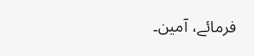فرمائے، آمین۔